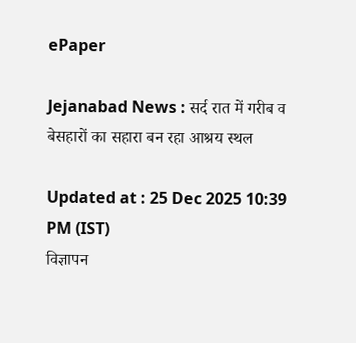ePaper

Jejanabad News : सर्द रात में गरीब व बेसहारों का सहारा बन रहा आश्रय स्थल

Updated at : 25 Dec 2025 10:39 PM (IST)
विज्ञापन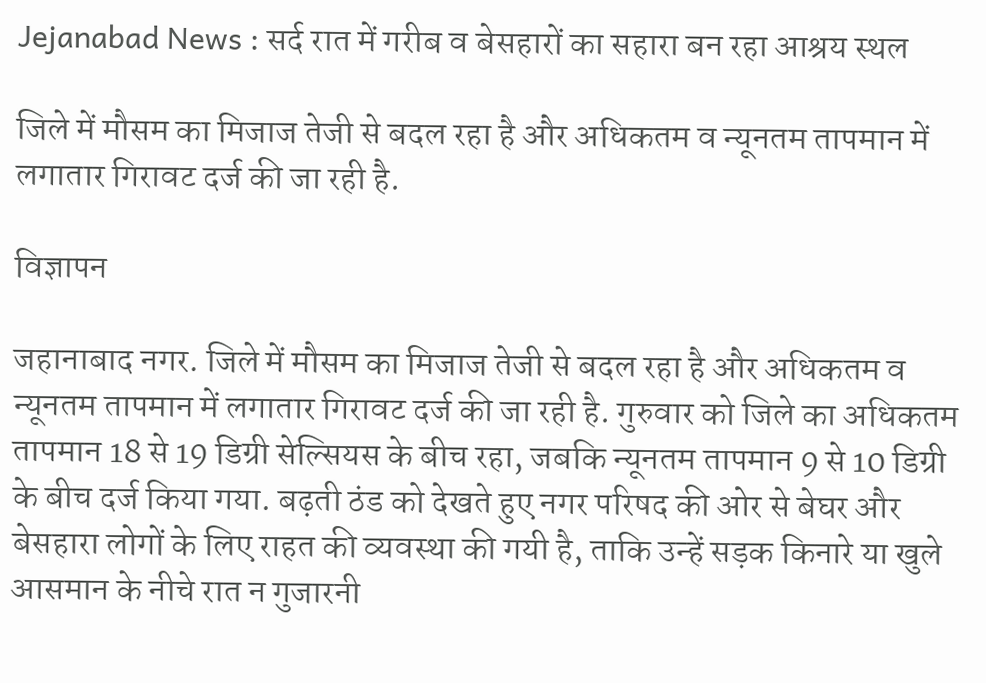Jejanabad News : सर्द रात में गरीब व बेसहारों का सहारा बन रहा आश्रय स्थल

जिले में मौसम का मिजाज तेजी से बदल रहा है और अधिकतम व न्यूनतम तापमान में लगातार गिरावट दर्ज की जा रही है.

विज्ञापन

जहानाबाद नगर. जिले में मौसम का मिजाज तेजी से बदल रहा है और अधिकतम व न्यूनतम तापमान में लगातार गिरावट दर्ज की जा रही है. गुरुवार को जिले का अधिकतम तापमान 18 से 19 डिग्री सेल्सियस के बीच रहा, जबकि न्यूनतम तापमान 9 से 10 डिग्री के बीच दर्ज किया गया. बढ़ती ठंड को देखते हुए नगर परिषद की ओर से बेघर और बेसहारा लोगों के लिए राहत की व्यवस्था की गयी है, ताकि उन्हें सड़क किनारे या खुले आसमान के नीचे रात न गुजारनी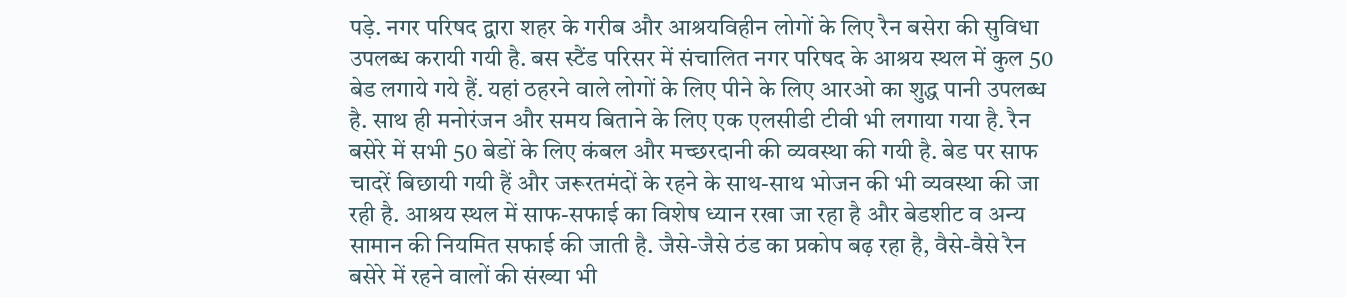पड़े. नगर परिषद द्वारा शहर के गरीब और आश्रयविहीन लोगों के लिए रैन बसेरा की सुविधा उपलब्ध करायी गयी है. बस स्टैंड परिसर में संचालित नगर परिषद के आश्रय स्थल में कुल 50 बेड लगाये गये हैं. यहां ठहरने वाले लोगों के लिए पीने के लिए आरओ का शुद्ध पानी उपलब्ध है. साथ ही मनोरंजन और समय बिताने के लिए एक एलसीडी टीवी भी लगाया गया है. रैन बसेरे में सभी 50 बेडों के लिए कंबल और मच्छरदानी की व्यवस्था की गयी है. बेड पर साफ चादरें बिछायी गयी हैं और जरूरतमंदों के रहने के साथ-साथ भोजन की भी व्यवस्था की जा रही है. आश्रय स्थल में साफ-सफाई का विशेष ध्यान रखा जा रहा है और बेडशीट व अन्य सामान की नियमित सफाई की जाती है. जैसे-जैसे ठंड का प्रकोप बढ़ रहा है, वैसे-वैसे रैन बसेरे में रहने वालों की संख्या भी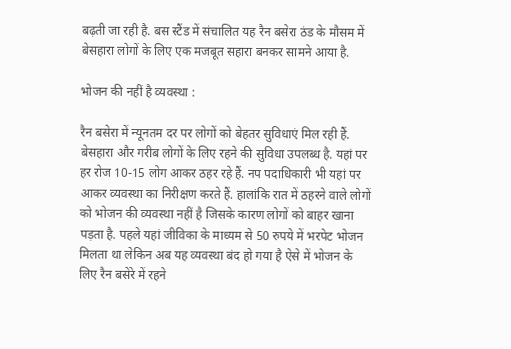बढ़ती जा रही है. बस स्टैंड में संचालित यह रैन बसेरा ठंड के मौसम में बेसहारा लोगों के लिए एक मजबूत सहारा बनकर सामने आया है.

भोजन की नहीं है व्यवस्था :

रैन बसेरा में न्यूनतम दर पर लोगों को बेहतर सुविधाएं मिल रही हैं. बेसहारा और गरीब लोगों के लिए रहने की सुविधा उपलब्ध है. यहां पर हर रोज 10-15 लोग आकर ठहर रहे हैं. नप पदाधिकारी भी यहां पर आकर व्यवस्था का निरीक्षण करते हैं. हालांकि रात में ठहरने वाले लोगों को भोजन की व्यवस्था नहीं है जिसके कारण लोगों को बाहर खाना पड़ता है. पहले यहां जीविका के माध्यम से 50 रुपये में भरपेट भोजन मिलता था लेकिन अब यह व्यवस्था बंद हो गया है ऐसे में भोजन के लिए रैन बसेरे में रहने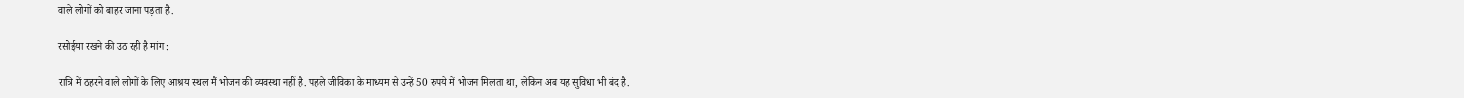वाले लोगों को बाहर जाना पड़ता है.

रसोईया रखने की उठ रही है मांग :

रात्रि में ठहरने वाले लोगों के लिए आश्रय स्थल मैं भोजन की व्यवस्था नहीं है. पहले जीविका के माध्यम से उन्हें 50 रुपये में भोजन मिलता था, लेकिन अब यह सुविधा भी बंद है.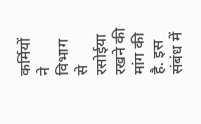कर्मियों ने विभाग से रसोईया रखने की मांग की है. इस संबंध में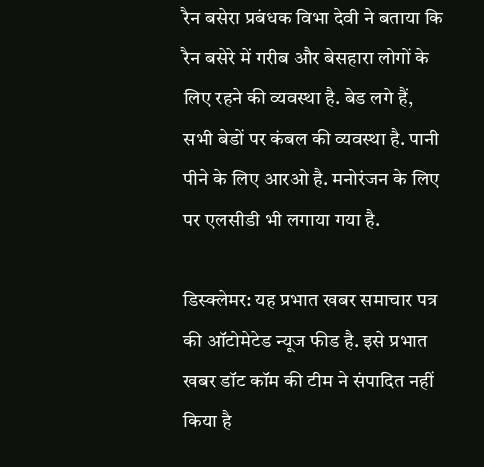रैन बसेरा प्रबंधक विभा देवी ने बताया कि रैन बसेरे में गरीब और बेसहारा लोगों के लिए रहने की व्यवस्था है. बेड लगे हैं, सभी बेडों पर कंबल की व्यवस्था है. पानी पीने के लिए आरओ है. मनोरंजन के लिए पर एलसीडी भी लगाया गया है.

डिस्क्लेमर: यह प्रभात खबर समाचार पत्र की ऑटोमेटेड न्यूज फीड है. इसे प्रभात खबर डॉट कॉम की टीम ने संपादित नहीं किया है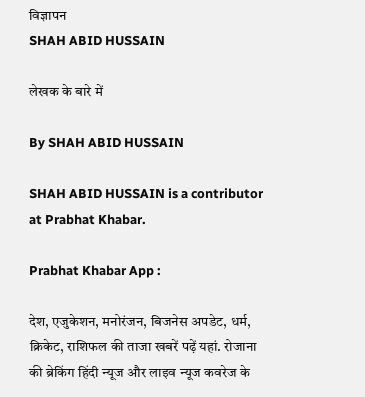विज्ञापन
SHAH ABID HUSSAIN

लेखक के बारे में

By SHAH ABID HUSSAIN

SHAH ABID HUSSAIN is a contributor at Prabhat Khabar.

Prabhat Khabar App :

देश, एजुकेशन, मनोरंजन, बिजनेस अपडेट, धर्म, क्रिकेट, राशिफल की ताजा खबरें पढ़ें यहां. रोजाना की ब्रेकिंग हिंदी न्यूज और लाइव न्यूज कवरेज के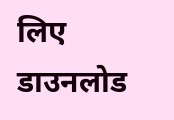लिए डाउनलोड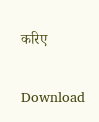करिए

Download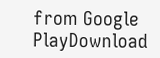from Google PlayDownload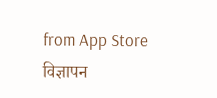from App Store
विज्ञापन